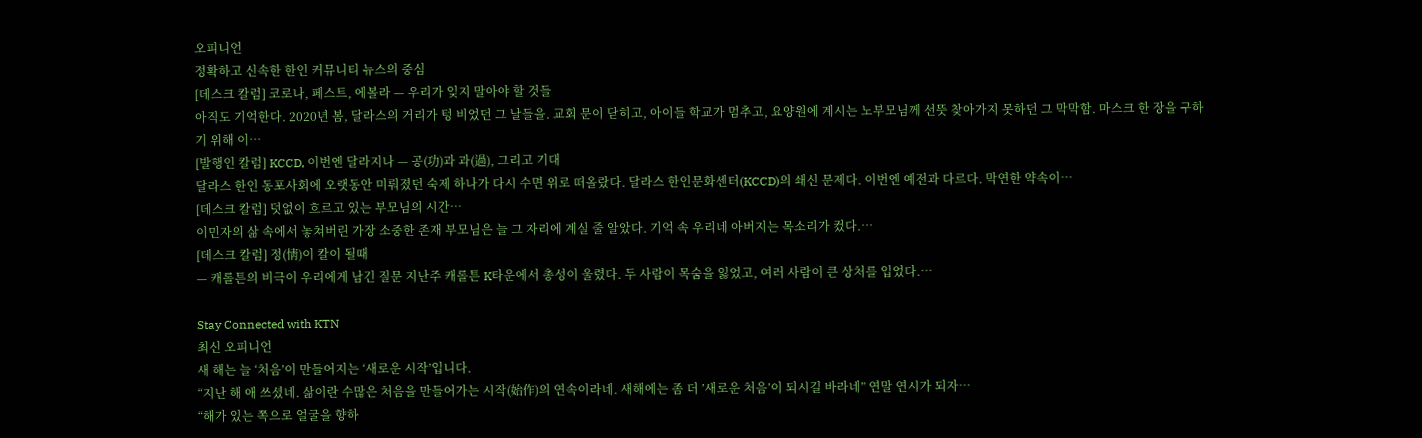오피니언
정확하고 신속한 한인 커뮤니티 뉴스의 중심
[데스크 칼럼] 코로나, 페스트, 에볼라 — 우리가 잊지 말아야 할 것들
아직도 기억한다. 2020년 봄, 달라스의 거리가 텅 비었던 그 날들을. 교회 문이 닫히고, 아이들 학교가 멈추고, 요양원에 계시는 노부모님께 선뜻 찾아가지 못하던 그 막막함. 마스크 한 장을 구하기 위해 이…
[발행인 칼럼] KCCD, 이번엔 달라지나 — 공(功)과 과(過), 그리고 기대
달라스 한인 동포사회에 오랫동안 미뤄졌던 숙제 하나가 다시 수면 위로 떠올랐다. 달라스 한인문화센터(KCCD)의 쇄신 문제다. 이번엔 예전과 다르다. 막연한 약속이…
[데스크 칼럼] 덧없이 흐르고 있는 부모님의 시간…
이민자의 삶 속에서 놓쳐버린 가장 소중한 존재 부모님은 늘 그 자리에 계실 줄 알았다. 기억 속 우리네 아버지는 목소리가 컸다.…
[데스크 칼럼] 정(情)이 칼이 될때
— 캐롤튼의 비극이 우리에게 남긴 질문 지난주 캐롤튼 K타운에서 총성이 울렸다. 두 사람이 목숨을 잃었고, 여러 사람이 큰 상처를 입었다.…

Stay Connected with KTN
최신 오피니언
새 해는 늘 ‘처음’이 만들어지는 ‘새로운 시작’입니다.
“지난 해 애 쓰셨네. 삶이란 수많은 처음을 만들어가는 시작(始作)의 연속이라네. 새해에는 좀 더 ’새로운 처음’이 되시길 바라네” 연말 연시가 되자…
“해가 있는 쪽으로 얼굴을 향하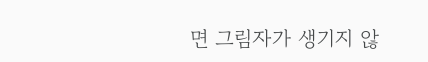면 그림자가 생기지 않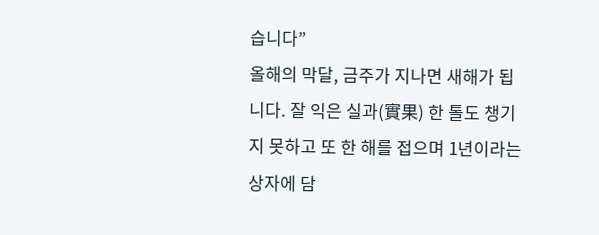습니다”
올해의 막달, 금주가 지나면 새해가 됩니다. 잘 익은 실과(實果) 한 톨도 챙기지 못하고 또 한 해를 접으며 1년이라는 상자에 담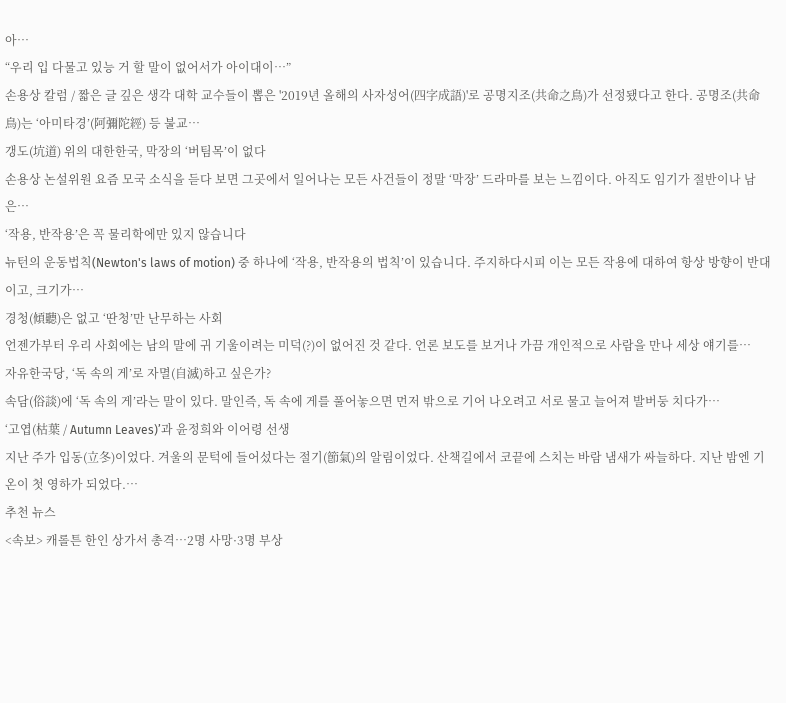아…
“우리 입 다물고 있능 거 할 말이 없어서가 아이대이…”
손용상 칼럼 / 짧은 글 깊은 생각 대학 교수들이 뽑은 '2019년 올해의 사자성어(四字成語)'로 공명지조(共命之鳥)가 선정됐다고 한다. 공명조(共命鳥)는 ‘아미타경’(阿彌陀經) 등 불교…
갱도(坑道) 위의 대한한국, 막장의 ‘버팀목’이 없다
손용상 논설위원 요즘 모국 소식을 듣다 보면 그곳에서 일어나는 모든 사건들이 정말 ‘막장’ 드라마를 보는 느낌이다. 아직도 임기가 절반이나 남은…
‘작용, 반작용’은 꼭 물리학에만 있지 않습니다
뉴턴의 운동법칙(Newton's laws of motion) 중 하나에 ‘작용, 반작용의 법칙’이 있습니다. 주지하다시피 이는 모든 작용에 대하여 항상 방향이 반대이고, 크기가…
경청(傾聽)은 없고 ‘딴청’만 난무하는 사회
언젠가부터 우리 사회에는 남의 말에 귀 기울이려는 미덕(?)이 없어진 것 같다. 언론 보도를 보거나 가끔 개인적으로 사람을 만나 세상 얘기를…
자유한국당, ‘독 속의 게’로 자멸(自滅)하고 싶은가?
속담(俗談)에 ‘독 속의 게’라는 말이 있다. 말인즉, 독 속에 게를 풀어놓으면 먼저 밖으로 기어 나오려고 서로 물고 늘어져 발버둥 치다가…
‘고엽(枯葉 / Autumn Leaves)’과 윤정희와 이어령 선생
지난 주가 입동(立冬)이었다. 겨울의 문턱에 들어섰다는 절기(節氣)의 알림이었다. 산책길에서 코끝에 스치는 바람 냄새가 싸늘하다. 지난 밤엔 기온이 첫 영하가 되었다.…
추천 뉴스
<속보> 캐롤튼 한인 상가서 총격…2명 사망·3명 부상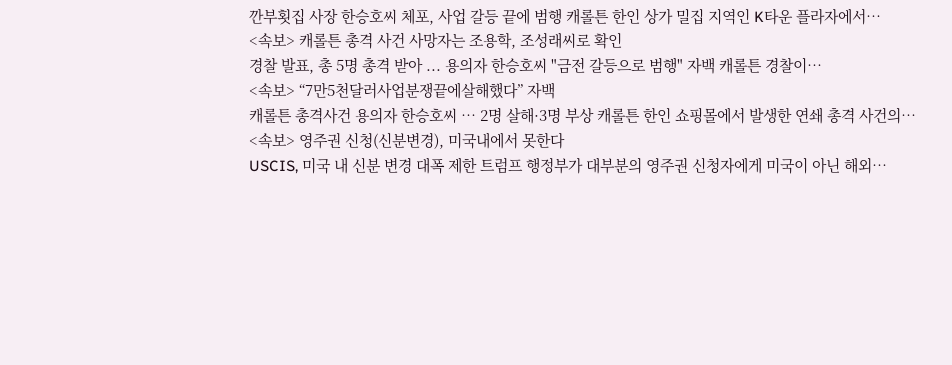깐부횟집 사장 한승호씨 체포, 사업 갈등 끝에 범행 캐롤튼 한인 상가 밀집 지역인 K타운 플라자에서…
<속보> 캐롤튼 총격 사건 사망자는 조용학, 조성래씨로 확인
경찰 발표, 총 5명 총격 받아 ... 용의자 한승호씨 "금전 갈등으로 범행" 자백 캐롤튼 경찰이…
<속보> “7만5천달러사업분쟁끝에살해했다” 자백
캐롤튼 총격사건 용의자 한승호씨 … 2명 살해·3명 부상 캐롤튼 한인 쇼핑몰에서 발생한 연쇄 총격 사건의…
<속보> 영주권 신청(신분변경), 미국내에서 못한다
USCIS, 미국 내 신분 변경 대폭 제한 트럼프 행정부가 대부분의 영주권 신청자에게 미국이 아닌 해외…